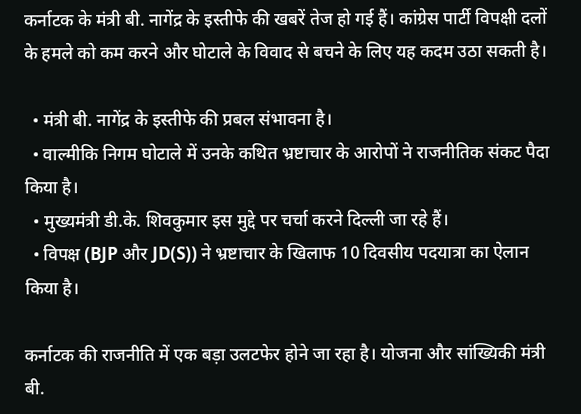कर्नाटक के मंत्री बी. नागेंद्र के इस्तीफे की खबरें तेज हो गई हैं। कांग्रेस पार्टी विपक्षी दलों के हमले को कम करने और घोटाले के विवाद से बचने के लिए यह कदम उठा सकती है।

  • मंत्री बी. नागेंद्र के इस्तीफे की प्रबल संभावना है।
  • वाल्मीकि निगम घोटाले में उनके कथित भ्रष्टाचार के आरोपों ने राजनीतिक संकट पैदा किया है।
  • मुख्यमंत्री डी.के. शिवकुमार इस मुद्दे पर चर्चा करने दिल्ली जा रहे हैं।
  • विपक्ष (BJP और JD(S)) ने भ्रष्टाचार के खिलाफ 10 दिवसीय पदयात्रा का ऐलान किया है।

कर्नाटक की राजनीति में एक बड़ा उलटफेर होने जा रहा है। योजना और सांख्यिकी मंत्री बी.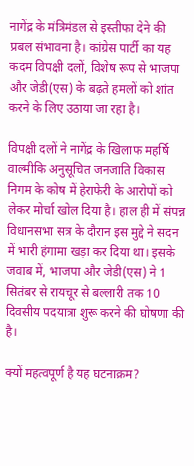नागेंद्र के मंत्रिमंडल से इस्तीफा देने की प्रबल संभावना है। कांग्रेस पार्टी का यह कदम विपक्षी दलों, विशेष रूप से भाजपा और जेडी(एस) के बढ़ते हमलों को शांत करने के लिए उठाया जा रहा है।

विपक्षी दलों ने नागेंद्र के खिलाफ महर्षि वाल्मीकि अनुसूचित जनजाति विकास निगम के कोष में हेराफेरी के आरोपों को लेकर मोर्चा खोल दिया है। हाल ही में संपन्न विधानसभा सत्र के दौरान इस मुद्दे ने सदन में भारी हंगामा खड़ा कर दिया था। इसके जवाब में, भाजपा और जेडी(एस) ने 1 सितंबर से रायचूर से बल्लारी तक 10 दिवसीय पदयात्रा शुरू करने की घोषणा की है।

क्यों महत्वपूर्ण है यह घटनाक्रम?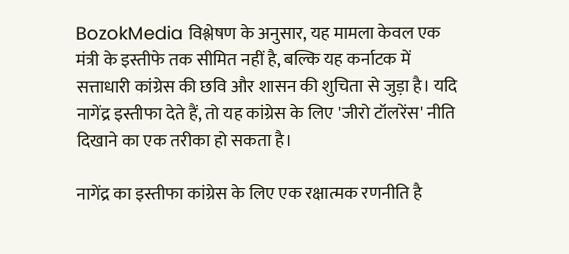BozokMedia विश्लेषण के अनुसार, यह मामला केवल एक मंत्री के इस्तीफे तक सीमित नहीं है, बल्कि यह कर्नाटक में सत्ताधारी कांग्रेस की छवि और शासन की शुचिता से जुड़ा है। यदि नागेंद्र इस्तीफा देते हैं, तो यह कांग्रेस के लिए 'जीरो टॉलरेंस' नीति दिखाने का एक तरीका हो सकता है।

नागेंद्र का इस्तीफा कांग्रेस के लिए एक रक्षात्मक रणनीति है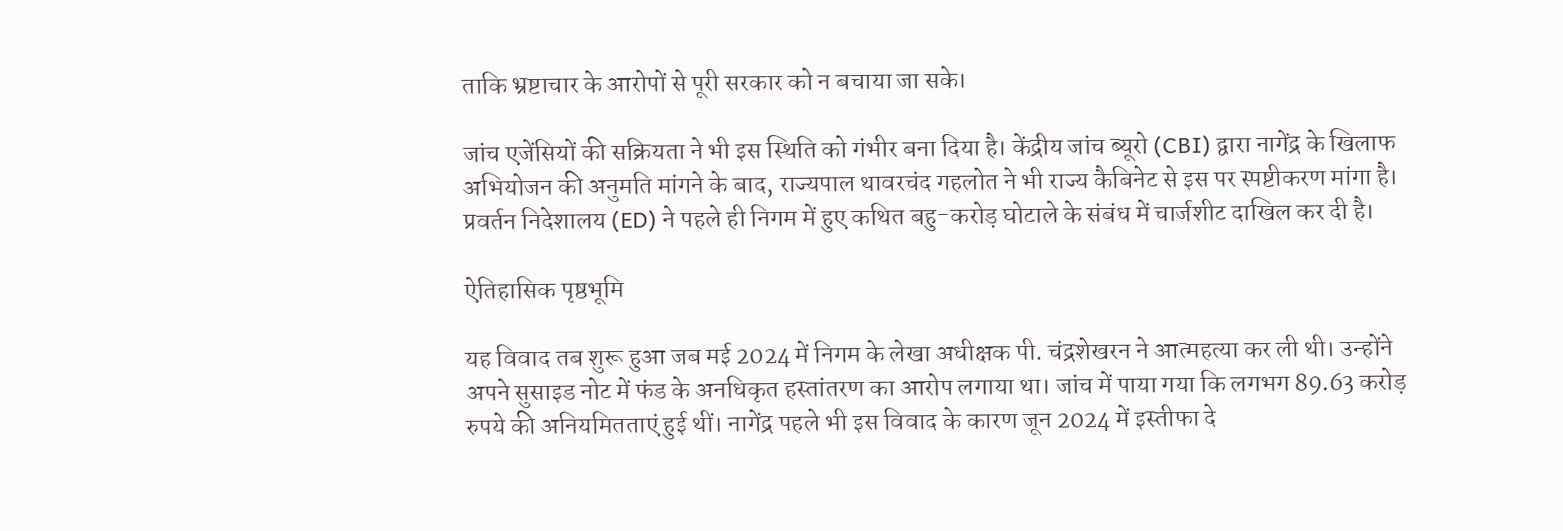ताकि भ्रष्टाचार के आरोपों से पूरी सरकार को न बचाया जा सके।

जांच एजेंसियों की सक्रियता ने भी इस स्थिति को गंभीर बना दिया है। केंद्रीय जांच ब्यूरो (CBI) द्वारा नागेंद्र के खिलाफ अभियोजन की अनुमति मांगने के बाद, राज्यपाल थावरचंद गहलोत ने भी राज्य कैबिनेट से इस पर स्पष्टीकरण मांगा है। प्रवर्तन निदेशालय (ED) ने पहले ही निगम में हुए कथित बहु-करोड़ घोटाले के संबंध में चार्जशीट दाखिल कर दी है।

ऐतिहासिक पृष्ठभूमि

यह विवाद तब शुरू हुआ जब मई 2024 में निगम के लेखा अधीक्षक पी. चंद्रशेखरन ने आत्महत्या कर ली थी। उन्होंने अपने सुसाइड नोट में फंड के अनधिकृत हस्तांतरण का आरोप लगाया था। जांच में पाया गया कि लगभग 89.63 करोड़ रुपये की अनियमितताएं हुई थीं। नागेंद्र पहले भी इस विवाद के कारण जून 2024 में इस्तीफा दे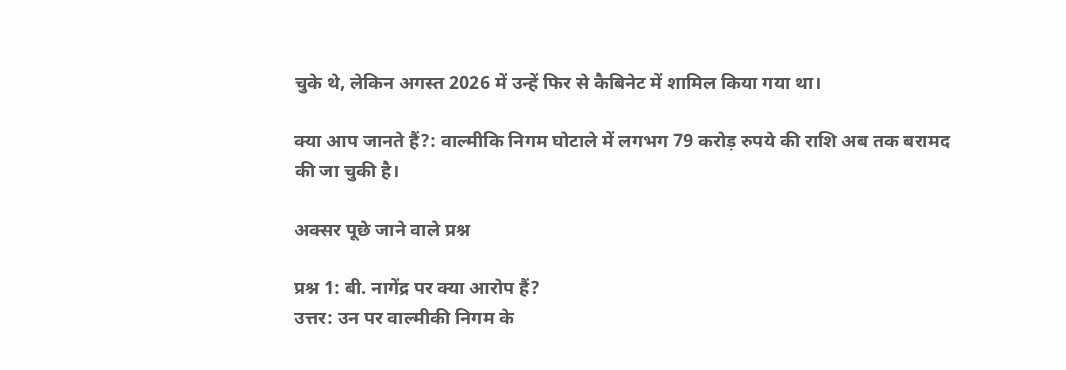चुके थे, लेकिन अगस्त 2026 में उन्हें फिर से कैबिनेट में शामिल किया गया था।

क्या आप जानते हैं?: वाल्मीकि निगम घोटाले में लगभग 79 करोड़ रुपये की राशि अब तक बरामद की जा चुकी है।

अक्सर पूछे जाने वाले प्रश्न

प्रश्न 1: बी. नागेंद्र पर क्या आरोप हैं?
उत्तर: उन पर वाल्मीकी निगम के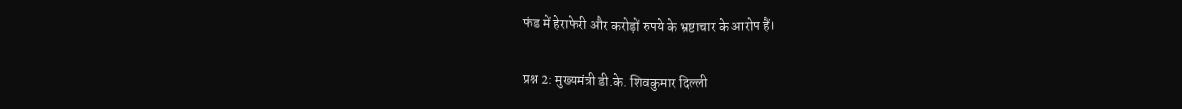फंड में हेराफेरी और करोड़ों रुपये के भ्रष्टाचार के आरोप हैं।

प्रश्न 2: मुख्यमंत्री डी.के. शिवकुमार दिल्ली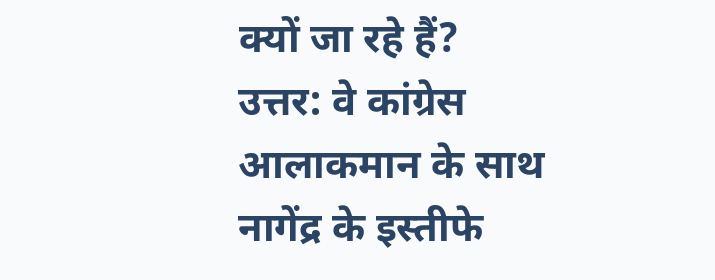क्यों जा रहे हैं?
उत्तर: वे कांग्रेस आलाकमान के साथ नागेंद्र के इस्तीफे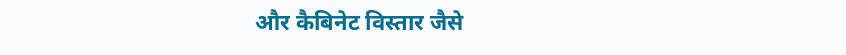और कैबिनेट विस्तार जैसे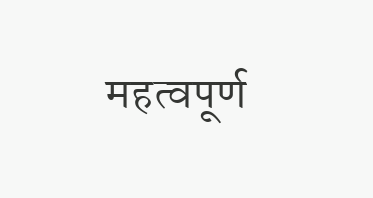महत्वपूर्ण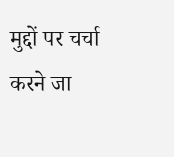मुद्दों पर चर्चा करने जा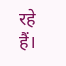रहे हैं।